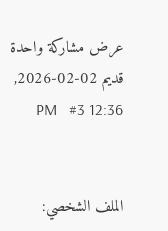عرض مشاركة واحدة
قديم 02-02-2026, 12:36 PM   #3


الملف الشخصي: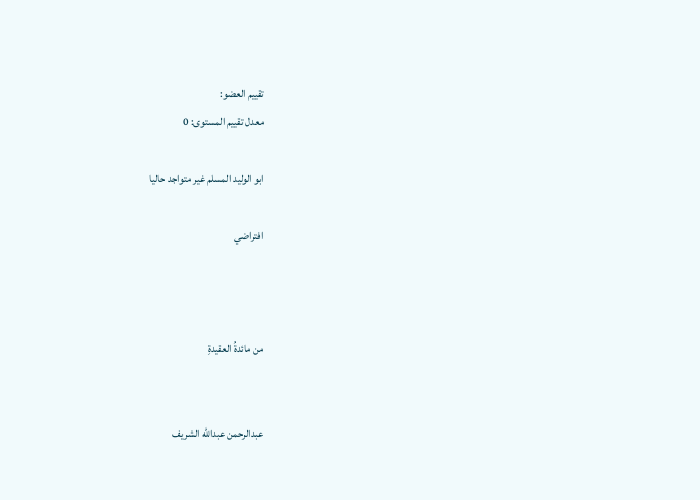تقييم العضو:
معدل تقييم المستوى: 0

ابو الوليد المسلم غير متواجد حاليا

افتراضي



من مائدةُ العقيدةِ


عبدالرحمن عبدالله الشريف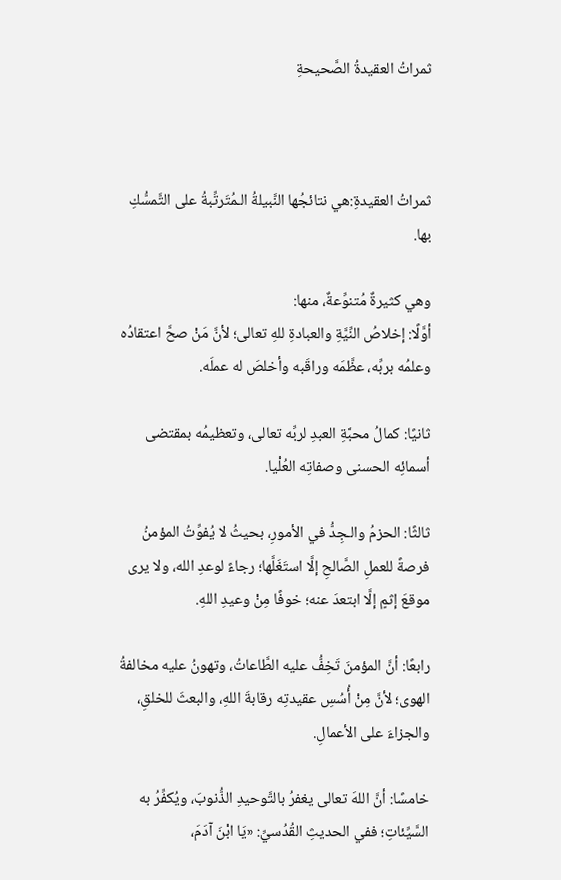ثمراتُ العقيدةُ الصَّحيحةِ



ثمراتُ العقيدةِ:هي نتائجُها النَّبيلةُ الـمُتَرتِّبةُ على التَّمسُّكِ بها.

وهي كثيرةٌ مُتنوِّعةٌ، منها:
أوَّلًا: إخلاصُ النِّيَّةِ والعبادةِ للهِ تعالى؛ لأنَّ مَنْ صحَّ اعتقادُه وعلمُه بربِّه، عظَّمَه وراقَبه وأخلصَ له عملَه.

ثانيًا: كمالُ محبَّةِ العبدِ لربِّه تعالى، وتعظيمُه بمقتضى أسمائِه الحسنى وصفاتِه العُلْيا.

ثالثًا: الحزمُ والـجِدُّ في الأمورِ، بحيثُ لا يُفوِّتُ المؤمنُ فرصةً للعملِ الصَّالحِ إلَّا استَغَلَّها؛ رجاءً لوعدِ الله، ولا يرى موقعَ إثمٍ إلَّا ابتعدَ عنه؛ خوفًا مِنْ وعيدِ اللهِ.

رابعًا: أنَّ المؤمنَ تَخِفُّ عليه الطَّاعاتُ، وتهونُ عليه مخالفةُ الهوى؛ لأنَّ مِنْ أُسُسِ عقيدتِه رقابةَ اللهِ، والبعثَ للخلقِ، والجزاءَ على الأعمالِ.

خامسًا: أنَّ اللهَ تعالى يغفرُ بالتَّوحيدِ الذُّنوبَ، ويُكفِّرُ به السَّيِّئاتِ؛ ففي الحديثِ القُدُسيِّ: «يَا ابْنَ آدَمَ،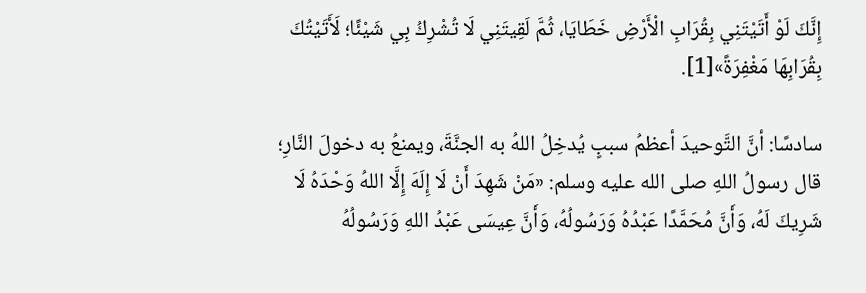إِنَّكَ لَوْ أَتَيْتَنِي بِقُرَابِ الْأَرْضِ خَطَايَا، ثُمَّ لَقِيتَنِي لَا تُشْرِكُ بِي شَيْئًا؛ لَأَتَيْتُكَ بِقُرَابِهَا مَغْفِرَةً»[1].

سادسًا: أنَّ التَّوحيدَ أعظمُ سببٍ يُدخِلُ اللهُ به الجنَّةَ، ويمنعُ به دخولَ النَّارِ؛ قال رسولُ اللهِ صلى الله عليه وسلم: «مَنْ شَهِدَ أَنْ لَا إِلَهَ إِلَّا اللهُ وَحْدَهُ لَا شَرِيكَ لَهُ، وَأَنَّ مُحَمَّدًا عَبْدُهُ وَرَسُولُهُ، وَأَنَّ عِيسَى عَبْدُ اللهِ وَرَسُولُهُ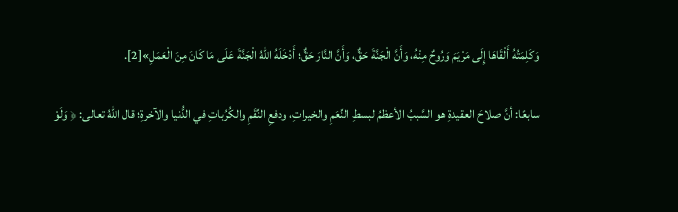وَكَلِمَتُهُ أَلْقَاهَا إِلَى مَرْيَمَ وَرُوحٌ مِنْهُ، وَأَنَّ الْجَنَّةَ حَقٌّ، وَأَنَّ النَّارَ حَقٌّ؛ أَدْخَلَهُ اللهُ الْجَنَّةَ عَلَى مَا كَانَ مِنَ الْعَمَلِ»[2].

سابعًا: أنَّ صلاحَ العقيدةِ هو السَّببُ الأعظمُ لبسطِ النِّعَمِ والخيراتِ، ودفعِ النِّقَمِ والكُرُباتِ في الدُّنيا والآخرةِ؛ قال اللهُ تعالى: ﴿ وَلَوْ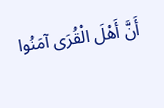أَنَّ أَهْلَ الْقُرَى آمَنُوا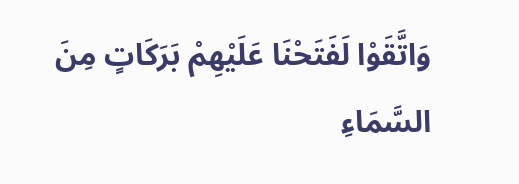وَاتَّقَوْا لَفَتَحْنَا عَلَيْهِمْ بَرَكَاتٍ مِنَ السَّمَاءِ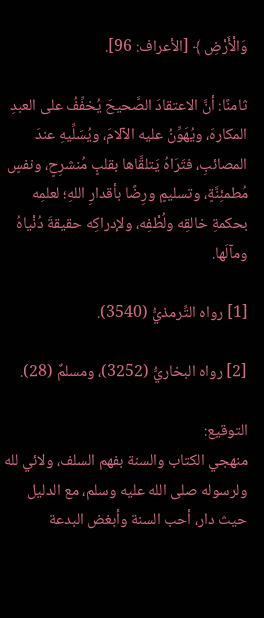وَالْأَرْضِ ﴾ [الأعراف: 96].

ثامنًا: أنَّ الاعتقادَ الصَّحيحَ يُخفِّفُ على العبدِ المكارهَ، ويُهَوِّنُ عليه الآلامَ، ويُسَلِّيهِ عندَ المصائبِ، فتَرَاهُ يَتلقَّاها بقلبٍ مُنشرِحٍ، ونفسٍ مُطمئِنَّةٍ، وتسليمٍ ورِضًا بأقدارِ اللهِ؛ لعلمِه بحكمةِ خالقِه ولُطْفِه، ولإدراكِه حقيقةَ دُنْياهُ ومآلَها.

[1] رواه التِّرمذيُّ (3540).

[2] رواه البخاريُّ (3252)، ومسلمٌ (28).

التوقيع:
منهجي الكتاب والسنة بفهم السلف، ولائي لله ولرسوله صلى الله عليه وسلم، مع الدليل حيث دار، أحب السنة وأبغض البدعة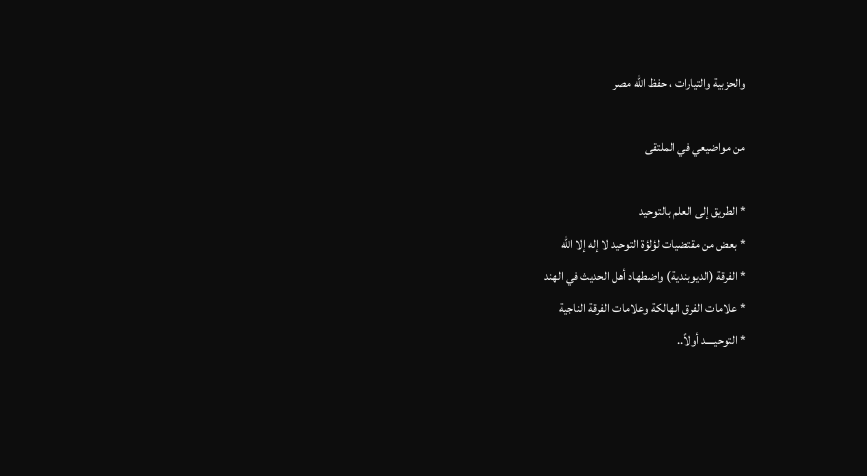والحزبية والتيارات ، حفظ الله مصر

من مواضيعي في الملتقى

* الطريق إلى العلم بالتوحيد
* بعض من مقتضيات لؤلؤة التوحيد لا إله إلا الله
* الفرقة (الديوبندية) واضطهاد أهل الحديث في الهند
* علامات الفرق الهالكة وعلامات الفرقة الناجية
* التوحيــــد أولاً..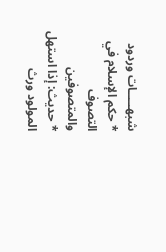شبهـــــات وردود
* حكم الإسلام في التصوف والمتصوفين
* حديث: إذا استهل المولود ورث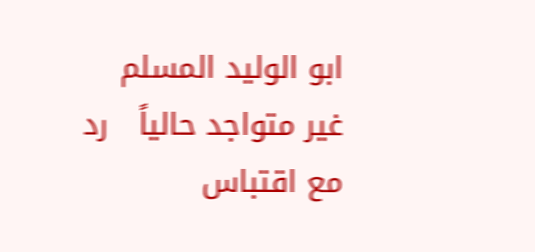ابو الوليد المسلم غير متواجد حالياً   رد مع اقتباس